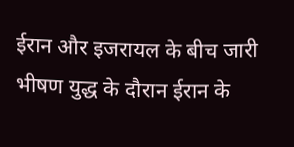ईरान और इजरायल के बीच जारी भीषण युद्ध के दौरान ईरान के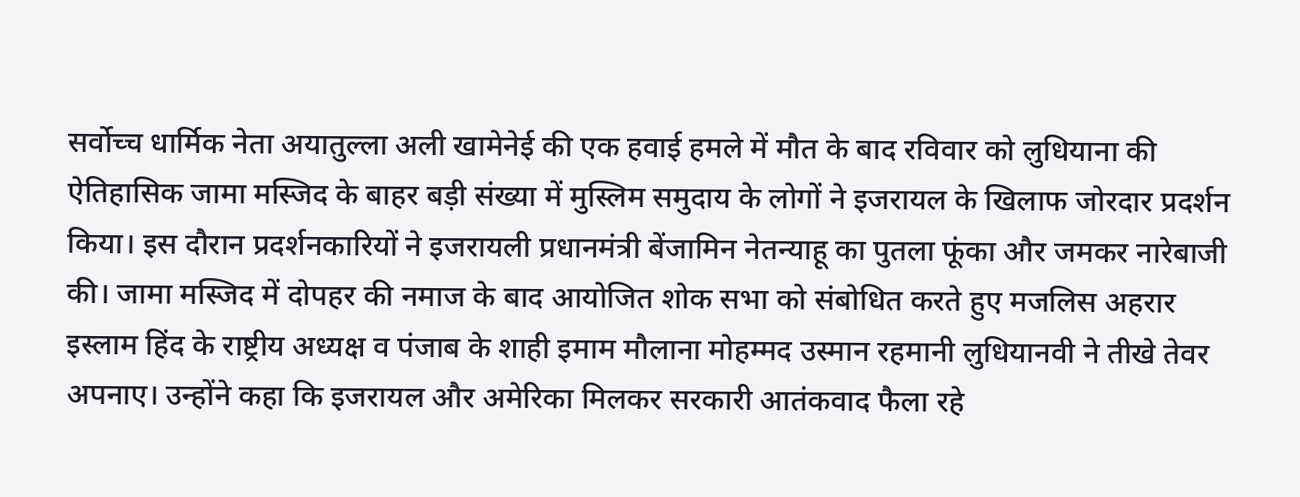सर्वोच्च धार्मिक नेता अयातुल्ला अली खामेनेई की एक हवाई हमले में मौत के बाद रविवार को लुधियाना की ऐतिहासिक जामा मस्जिद के बाहर बड़ी संख्या में मुस्लिम समुदाय के लोगों ने इजरायल के खिलाफ जोरदार प्रदर्शन किया। इस दौरान प्रदर्शनकारियों ने इजरायली प्रधानमंत्री बेंजामिन नेतन्याहू का पुतला फूंका और जमकर नारेबाजी की। जामा मस्जिद में दोपहर की नमाज के बाद आयोजित शोक सभा को संबोधित करते हुए मजलिस अहरार इस्लाम हिंद के राष्ट्रीय अध्यक्ष व पंजाब के शाही इमाम मौलाना मोहम्मद उस्मान रहमानी लुधियानवी ने तीखे तेवर अपनाए। उन्होंने कहा कि इजरायल और अमेरिका मिलकर सरकारी आतंकवाद फैला रहे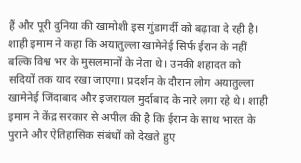हैं और पूरी दुनिया की खामोशी इस गुंडागर्दी को बढ़ावा दे रही है। शाही इमाम ने कहा कि अयातुल्ला खामेनेई सिर्फ ईरान के नहीं बल्कि विश्व भर के मुसलमानों के नेता थे। उनकी शहादत को सदियों तक याद रखा जाएगा। प्रदर्शन के दौरान लोग अयातुल्ला खामेनेई जिंदाबाद और इजरायल मुर्दाबाद के नारे लगा रहे थे। शाही इमाम ने केंद्र सरकार से अपील की है कि ईरान के साथ भारत के पुराने और ऐतिहासिक संबंधों को देखते हुए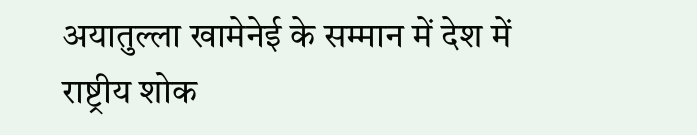अयातुल्ला खामेनेई के सम्मान में देश में राष्ट्रीय शोक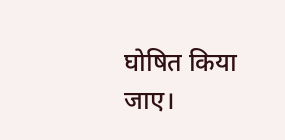घोषित किया जाए।